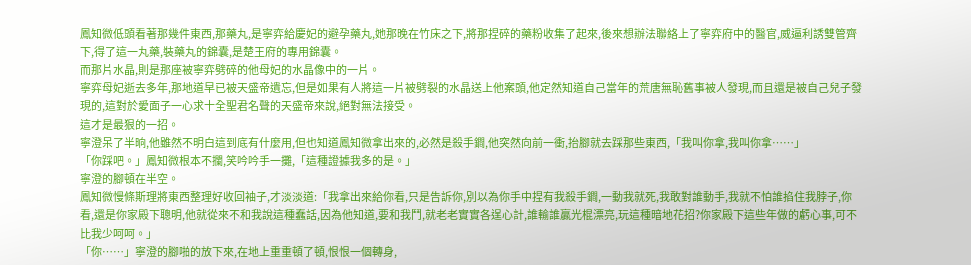鳳知微低頭看著那幾件東西,那藥丸,是寧弈給慶妃的避孕藥丸,她那晚在竹床之下,將那捏碎的藥粉收集了起來,後來想辦法聯絡上了寧弈府中的醫官,威逼利誘雙管齊下,得了這一丸藥,裝藥丸的錦囊,是楚王府的專用錦囊。
而那片水晶,則是那座被寧弈劈碎的他母妃的水晶像中的一片。
寧弈母妃逝去多年,那地道早已被天盛帝遺忘,但是如果有人將這一片被劈裂的水晶送上他案頭,他定然知道自己當年的荒唐無恥舊事被人發現,而且還是被自己兒子發現的,這對於愛面子一心求十全聖君名聲的天盛帝來說,絕對無法接受。
這才是最狠的一招。
寧澄呆了半晌,他雖然不明白這到底有什麼用,但也知道鳳知微拿出來的,必然是殺手鐧,他突然向前一衝,抬腳就去踩那些東西,「我叫你拿,我叫你拿……」
「你踩吧。」鳳知微根本不攔,笑吟吟手一攤,「這種證據我多的是。」
寧澄的腳頓在半空。
鳳知微慢條斯理將東西整理好收回袖子,才淡淡道:「我拿出來給你看,只是告訴你,別以為你手中捏有我殺手鐧,一動我就死,我敢對誰動手,我就不怕誰掐住我脖子,你看,還是你家殿下聰明,他就從來不和我說這種蠢話,因為他知道,要和我鬥,就老老實實各逞心計,誰輸誰贏光棍漂亮,玩這種暗地花招?你家殿下這些年做的虧心事,可不比我少呵呵。」
「你……」寧澄的腳啪的放下來,在地上重重頓了頓,恨恨一個轉身,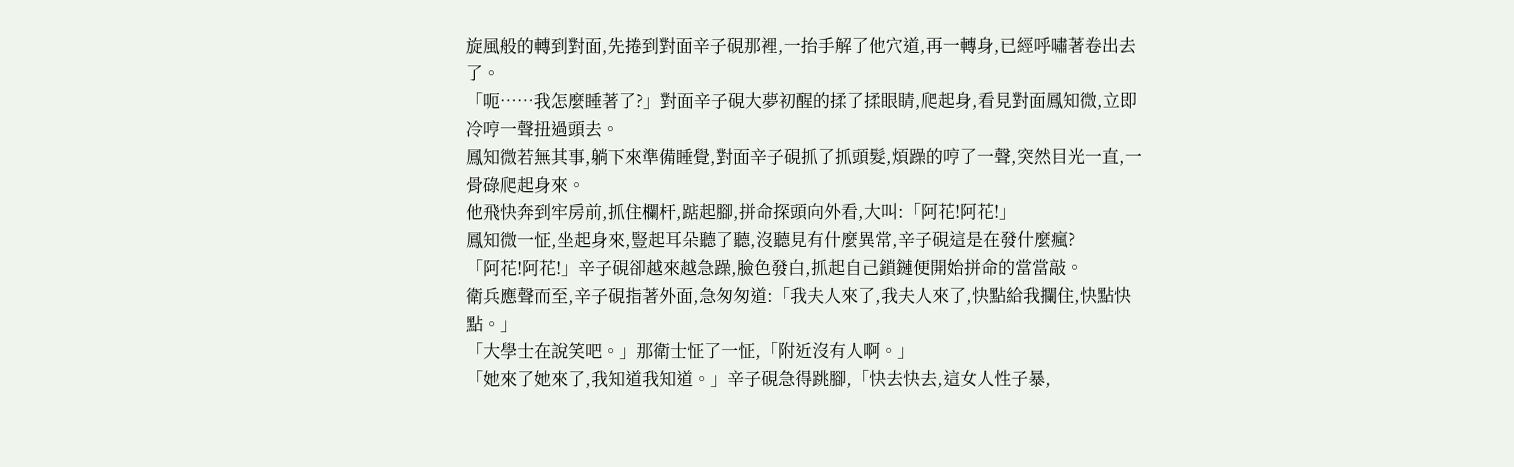旋風般的轉到對面,先捲到對面辛子硯那裡,一抬手解了他穴道,再一轉身,已經呼嘯著卷出去了。
「呃……我怎麼睡著了?」對面辛子硯大夢初醒的揉了揉眼睛,爬起身,看見對面鳳知微,立即冷哼一聲扭過頭去。
鳳知微若無其事,躺下來準備睡覺,對面辛子硯抓了抓頭髮,煩躁的哼了一聲,突然目光一直,一骨碌爬起身來。
他飛快奔到牢房前,抓住欄杆,踮起腳,拼命探頭向外看,大叫:「阿花!阿花!」
鳳知微一怔,坐起身來,豎起耳朵聽了聽,沒聽見有什麼異常,辛子硯這是在發什麼瘋?
「阿花!阿花!」辛子硯卻越來越急躁,臉色發白,抓起自己鎖鏈便開始拼命的當當敲。
衛兵應聲而至,辛子硯指著外面,急匆匆道:「我夫人來了,我夫人來了,快點給我攔住,快點快點。」
「大學士在說笑吧。」那衛士怔了一怔,「附近沒有人啊。」
「她來了她來了,我知道我知道。」辛子硯急得跳腳,「快去快去,這女人性子暴,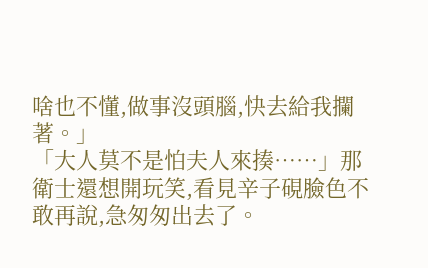啥也不懂,做事沒頭腦,快去給我攔著。」
「大人莫不是怕夫人來揍……」那衛士還想開玩笑,看見辛子硯臉色不敢再說,急匆匆出去了。